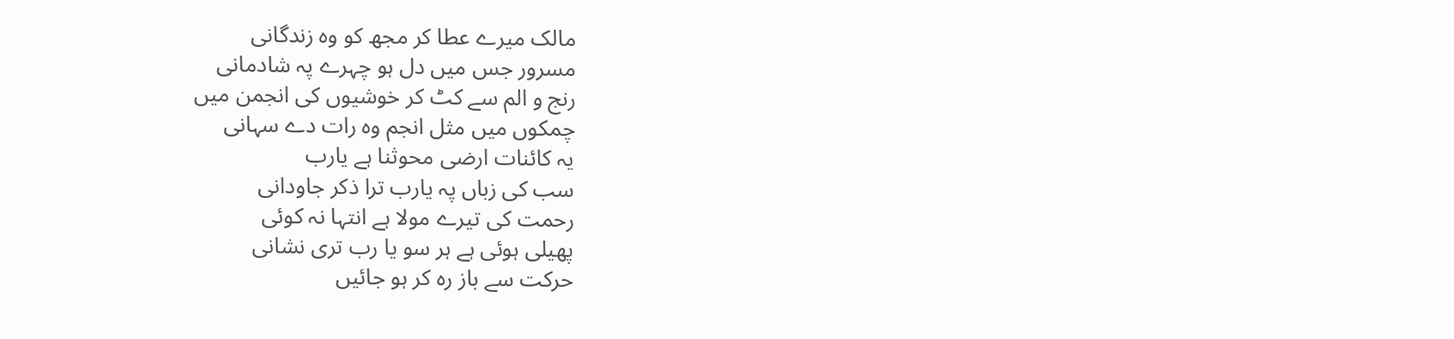مالک میرے عطا کر مجھ کو وہ زندگانی
مسرور جس میں دل ہو چہرے پہ شادمانی
رنج و الم سے کٹ کر خوشیوں کی انجمن میں
چمکوں میں مثل انجم وہ رات دے سہانی
یہ کائنات ارضی محوثنا ہے یارب
سب کی زباں پہ یارب ترا ذکر جاودانی
رحمت کی تیرے مولا ہے انتہا نہ کوئی
پھیلی ہوئی ہے ہر سو یا رب تری نشانی
حرکت سے باز رہ کر ہو جائیں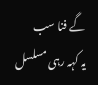گے فنا سب
یہ کہہ رہی مسلسل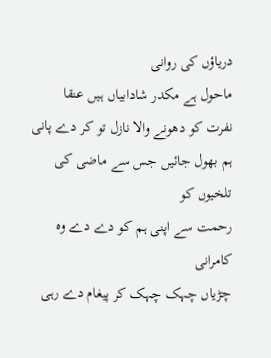دریاؤں کی روانی
ماحول ہے مکدر شادابیاں ہیں عنقا
نفرت کو دھونے والا نازل تو کر دے پانی
ہم بھول جائیں جس سے ماضی کی تلخیوں کو
رحمت سے اپنی ہم کو دے دے وہ کامرانی
چڑیاں چہک چہک کر پیغام دے رہی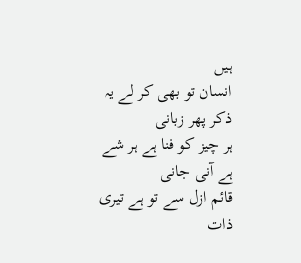ہیں
انسان تو بھی کر لے یہ ذکر پھر زبانی
ہر چیز کو فنا ہے ہر شے ہے آنی جانی
قائم ازل سے تو ہے تیری ذات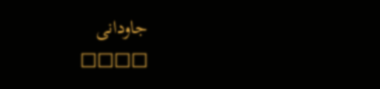جاودانی
□□□□